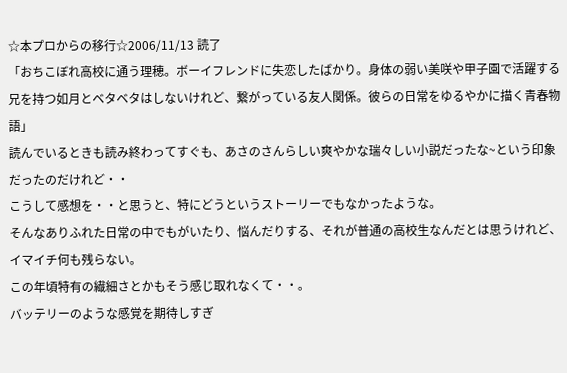☆本プロからの移行☆2006/11/13 読了
「おちこぼれ高校に通う理穂。ボーイフレンドに失恋したばかり。身体の弱い美咲や甲子園で活躍する兄を持つ如月とベタベタはしないけれど、繋がっている友人関係。彼らの日常をゆるやかに描く青春物語」
読んでいるときも読み終わってすぐも、あさのさんらしい爽やかな瑞々しい小説だったな~という印象だったのだけれど・・
こうして感想を・・と思うと、特にどうというストーリーでもなかったような。
そんなありふれた日常の中でもがいたり、悩んだりする、それが普通の高校生なんだとは思うけれど、イマイチ何も残らない。
この年頃特有の繊細さとかもそう感じ取れなくて・・。
バッテリーのような感覚を期待しすぎ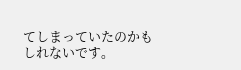てしまっていたのかもしれないです。